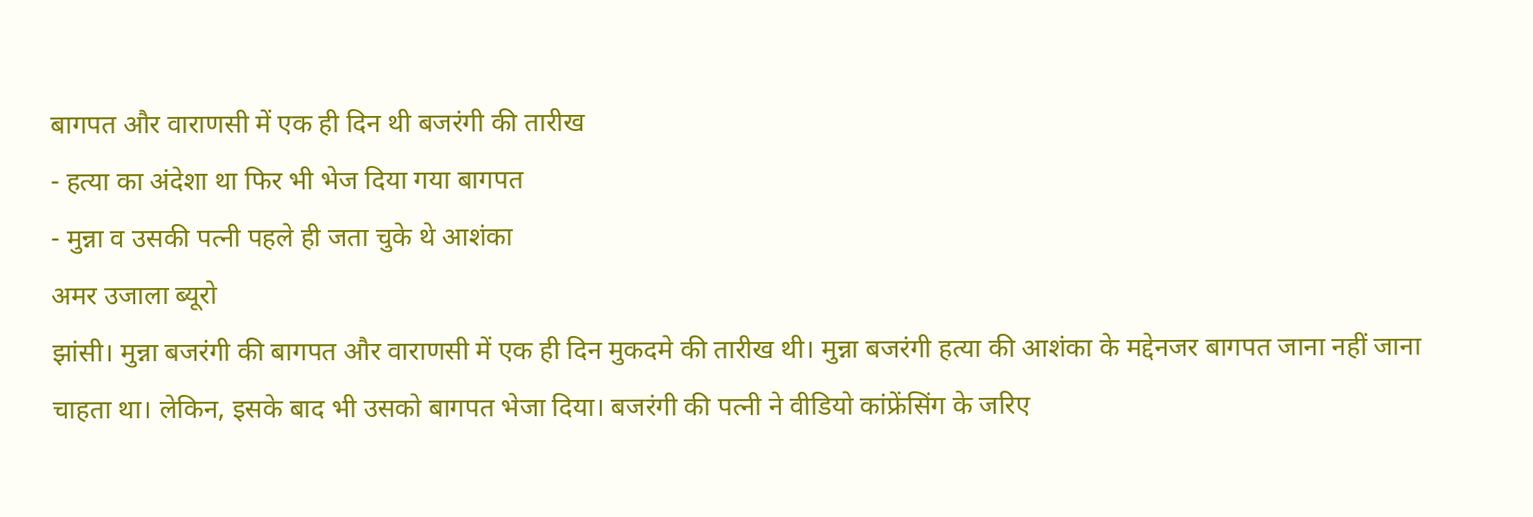बागपत और वाराणसी में एक ही दिन थी बजरंगी की तारीख
- हत्या का अंदेशा था फिर भी भेज दिया गया बागपत
- मुन्ना व उसकी पत्नी पहले ही जता चुके थे आशंका
अमर उजाला ब्यूरो
झांसी। मुन्ना बजरंगी की बागपत और वाराणसी में एक ही दिन मुकदमे की तारीख थी। मुन्ना बजरंगी हत्या की आशंका के मद्देनजर बागपत जाना नहीं जाना चाहता था। लेकिन, इसके बाद भी उसको बागपत भेजा दिया। बजरंगी की पत्नी ने वीडियो कांफ्रेंसिंग के जरिए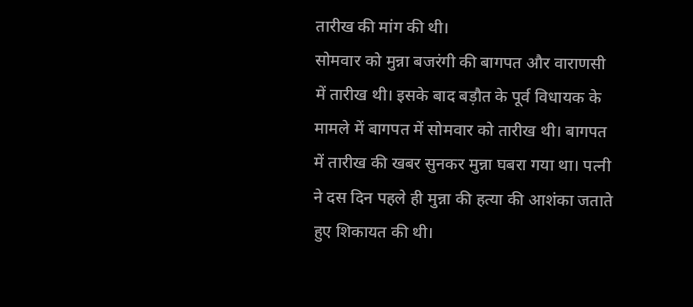तारीख की मांग की थी।
सोमवार को मुन्ना बजरंगी की बागपत और वाराणसी में तारीख थी। इसके बाद बड़ौत के पूर्व विधायक के मामले में बागपत में सोमवार को तारीख थी। बागपत में तारीख की खबर सुनकर मुन्ना घबरा गया था। पत्नी ने दस दिन पहले ही मुन्ना की हत्या की आशंका जताते हुए शिकायत की थी।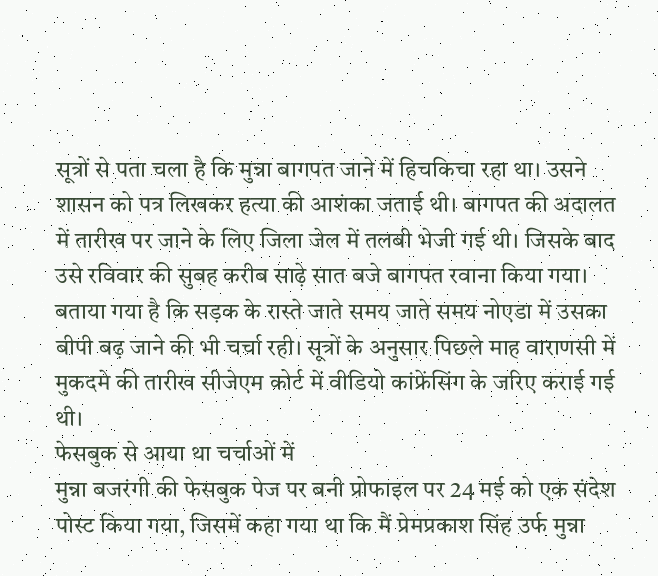सूत्रों से पता चला है कि मुन्ना बागपत जाने में हिचकिचा रहा था। उसने शासन को पत्र लिखकर हत्या की आशंका जताई थी। बागपत की अदालत में तारीख पर जाने के लिए जिला जेल में तलबी भेजी गई थी। जिसके बाद उसे रविवार की सुबह करीब साढ़े सात बजे बागपत रवाना किया गया। बताया गया है कि सड़क के रास्ते जाते समय जाते समय नोएडा में उसका बीपी बढ़ जाने की भी चर्चा रही। सूत्रों के अनुसार पिछले माह वाराणसी में मुकदमे की तारीख सीजेएम कोर्ट में वीडियो कांफ्रेंसिंग के जरिए कराई गई थी।
फेसबुक से आया था चर्चाओं में
मुन्ना बजरंगी की फेसबुक पेज पर बनी प्रोफाइल पर 24 मई को एक संदेश पोस्ट किया गया, जिसमें कहा गया था कि मैं प्रेमप्रकाश सिंह उर्फ मुन्ना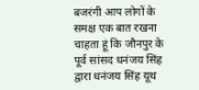बजरंगी आप लोगों के समक्ष एक बात रखना चाहता हूं कि जौनपुर के पूर्व सांसद धनंजय सिंह द्वारा धनंजय सिंह यूथ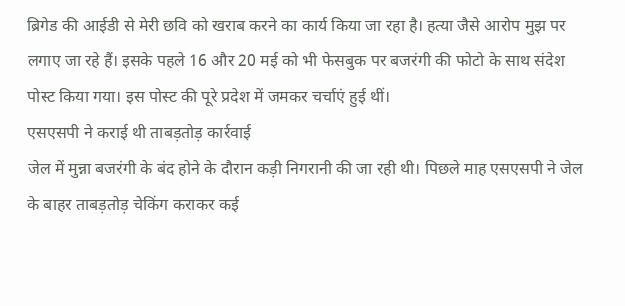ब्रिगेड की आईडी से मेरी छवि को खराब करने का कार्य किया जा रहा है। हत्या जैसे आरोप मुझ पर लगाए जा रहे हैं। इसके पहले 16 और 20 मई को भी फेसबुक पर बजरंगी की फोटो के साथ संदेश पोस्ट किया गया। इस पोस्ट की पूरे प्रदेश में जमकर चर्चाएं हुई थीं।
एसएसपी ने कराई थी ताबड़तोड़ कार्रवाई
जेल में मुन्ना बजरंगी के बंद होने के दौरान कड़ी निगरानी की जा रही थी। पिछले माह एसएसपी ने जेल के बाहर ताबड़तोड़ चेकिंग कराकर कई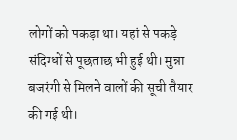लोगों को पकड़ा था। यहां से पकड़े संदिग्धों से पूछताछ भी हुई थी। मुन्ना बजरंगी से मिलने वालों की सूची तैयार की गई थी।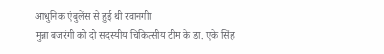आधुनिक एंबुलेंस से हुई थी रवानगीा
मुन्ना बजरंगी को दो सदस्यीय चिकित्सीय टीम के डा. एके सिंह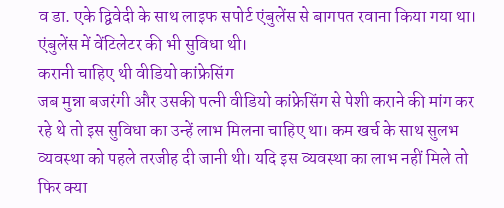व डा. एके द्विवेदी के साथ लाइफ सपोर्ट एंबुलेंस से बागपत रवाना किया गया था। एंबुलेंस में वेंटिलेटर की भी सुविधा थी।
करानी चाहिए थी वीडियो कांफ्रेसिंग
जब मुन्ना बजरंगी और उसकी पत्नी वीडियो कांफ्रेसिंग से पेशी कराने की मांग कर रहे थे तो इस सुविधा का उन्हें लाभ मिलना चाहिए था। कम खर्च के साथ सुलभ व्यवस्था को पहले तरजीह दी जानी थी। यदि इस व्यवस्था का लाभ नहीं मिले तो फिर क्या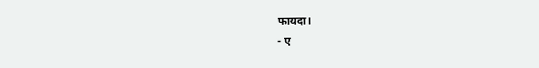फायदा।
- ए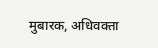मुबारक, अधिवक्ता